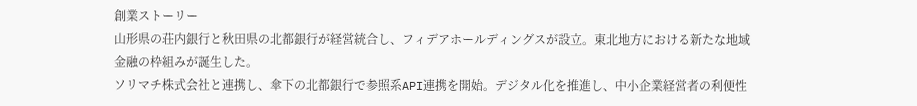創業ストーリー
山形県の荘内銀行と秋田県の北都銀行が経営統合し、フィデアホールディングスが設立。東北地方における新たな地域金融の枠組みが誕生した。
ソリマチ株式会社と連携し、傘下の北都銀行で参照系API連携を開始。デジタル化を推進し、中小企業経営者の利便性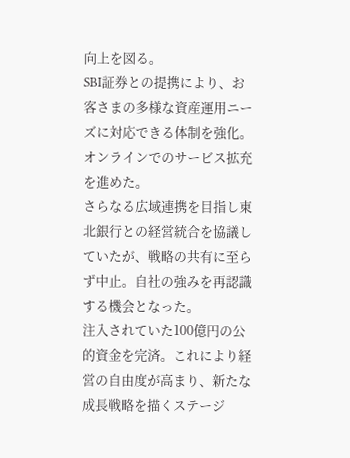向上を図る。
SBI証券との提携により、お客さまの多様な資産運用ニーズに対応できる体制を強化。オンラインでのサービス拡充を進めた。
さらなる広域連携を目指し東北銀行との経営統合を協議していたが、戦略の共有に至らず中止。自社の強みを再認識する機会となった。
注入されていた100億円の公的資金を完済。これにより経営の自由度が高まり、新たな成長戦略を描くステージ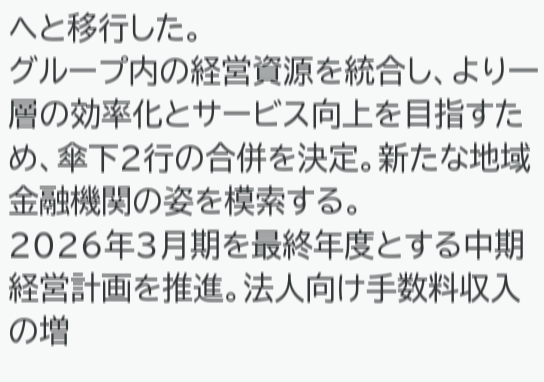へと移行した。
グループ内の経営資源を統合し、より一層の効率化とサービス向上を目指すため、傘下2行の合併を決定。新たな地域金融機関の姿を模索する。
2026年3月期を最終年度とする中期経営計画を推進。法人向け手数料収入の増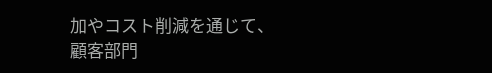加やコスト削減を通じて、顧客部門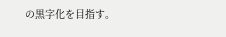の黒字化を目指す。